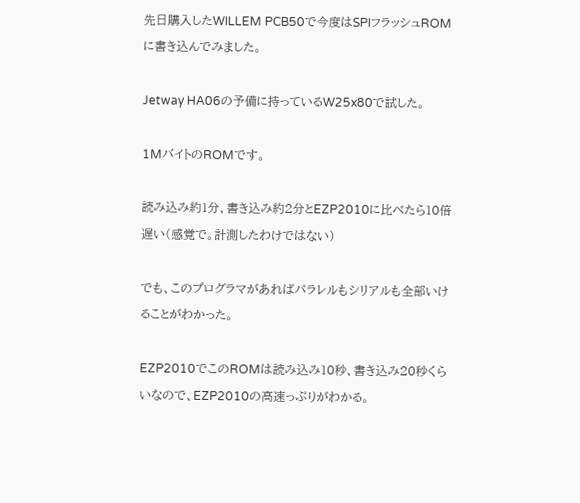先日購入したWILLEM PCB50で今度はSPIフラッシュROMに書き込んでみました。

Jetway HA06の予備に持っているW25x80で試した。

1MバイトのROMです。

読み込み約1分、書き込み約2分とEZP2010に比べたら10倍遅い(感覚で。計測したわけではない)

でも、このプログラマがあればパラレルもシリアルも全部いけることがわかった。

EZP2010でこのROMは読み込み10秒、書き込み20秒くらいなので、EZP2010の高速っぷりがわかる。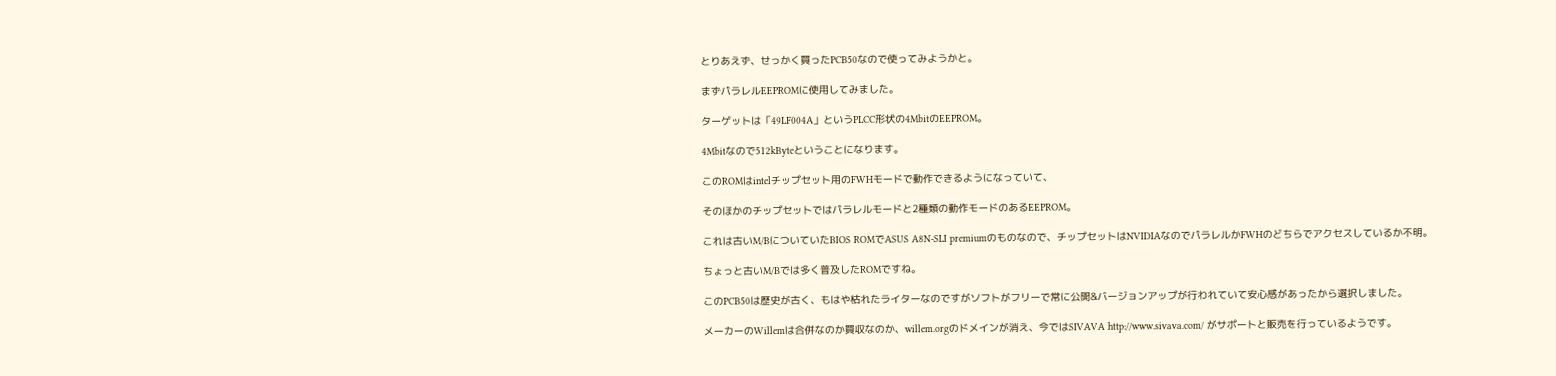とりあえず、せっかく買ったPCB50なので使ってみようかと。

まずパラレルEEPROMに使用してみました。

ターゲットは「49LF004A」というPLCC形状の4MbitのEEPROM。

4Mbitなので512kByteということになります。

このROMはintelチップセット用のFWHモードで動作できるようになっていて、

そのほかのチップセットではパラレルモードと2種類の動作モードのあるEEPROM。

これは古いM/BについていたBIOS ROMでASUS A8N-SLI premiumのものなので、チップセットはNVIDIAなのでパラレルかFWHのどちらでアクセスしているか不明。

ちょっと古いM/Bでは多く普及したROMですね。

このPCB50は歴史が古く、もはや枯れたライターなのですがソフトがフリーで常に公開&バージョンアップが行われていて安心感があったから選択しました。

メーカーのWillemは合併なのか買収なのか、willem.orgのドメインが消え、今ではSIVAVA http://www.sivava.com/ がサポートと販売を行っているようです。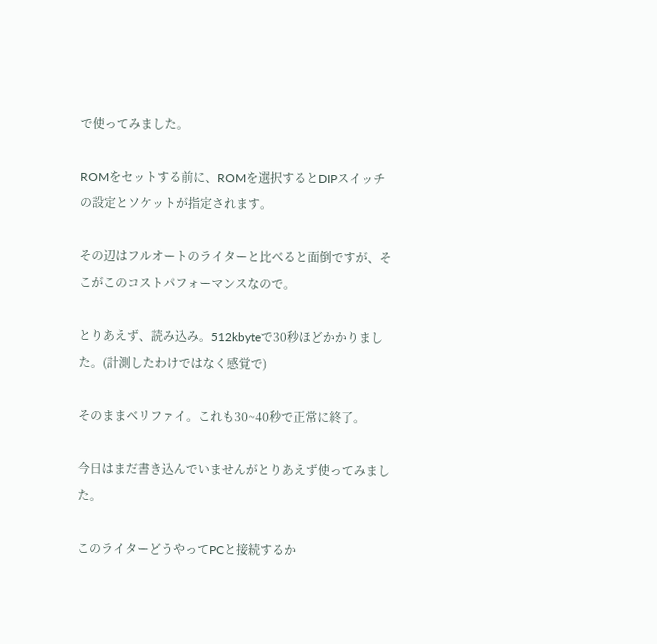で使ってみました。

ROMをセットする前に、ROMを選択するとDIPスイッチの設定とソケットが指定されます。

その辺はフルオートのライターと比べると面倒ですが、そこがこのコストパフォーマンスなので。

とりあえず、読み込み。512kbyteで30秒ほどかかりました。(計測したわけではなく感覚で)

そのままベリファイ。これも30~40秒で正常に終了。

今日はまだ書き込んでいませんがとりあえず使ってみました。

このライターどうやってPCと接続するか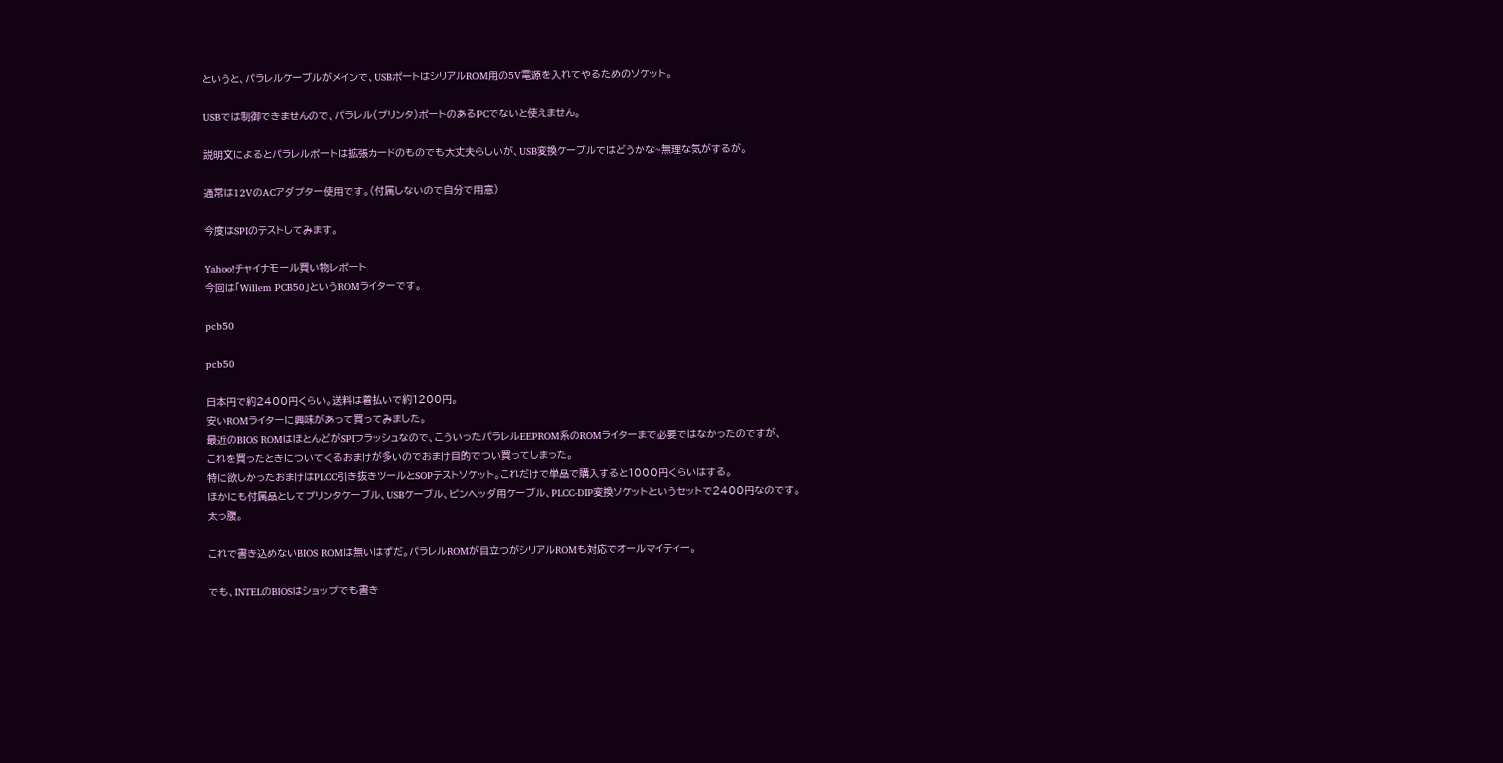というと、パラレルケーブルがメインで、USBポートはシリアルROM用の5V電源を入れてやるためのソケット。

USBでは制御できませんので、パラレル(プリンタ)ポートのあるPCでないと使えません。

説明文によるとパラレルポートは拡張カードのものでも大丈夫らしいが、USB変換ケーブルではどうかな~無理な気がするが。

通常は12VのACアダプター使用です。(付属しないので自分で用意)

今度はSPIのテストしてみます。

Yahoo!チャイナモール買い物レポート
今回は「Willem PCB50」というROMライターです。

pcb50

pcb50

日本円で約2400円くらい。送料は着払いで約1200円。
安いROMライターに興味があって買ってみました。
最近のBIOS ROMはほとんどがSPIフラッシュなので、こういったパラレルEEPROM系のROMライターまで必要ではなかったのですが、
これを買ったときについてくるおまけが多いのでおまけ目的でつい買ってしまった。
特に欲しかったおまけはPLCC引き抜きツールとSOPテストソケット。これだけで単品で購入すると1000円くらいはする。
ほかにも付属品としてプリンタケーブル、USBケーブル、ピンヘッダ用ケーブル、PLCC-DIP変換ソケットというセットで2400円なのです。
太っ腹。

これで書き込めないBIOS ROMは無いはずだ。パラレルROMが目立つがシリアルROMも対応でオールマイティー。

でも、INTELのBIOSはショップでも書き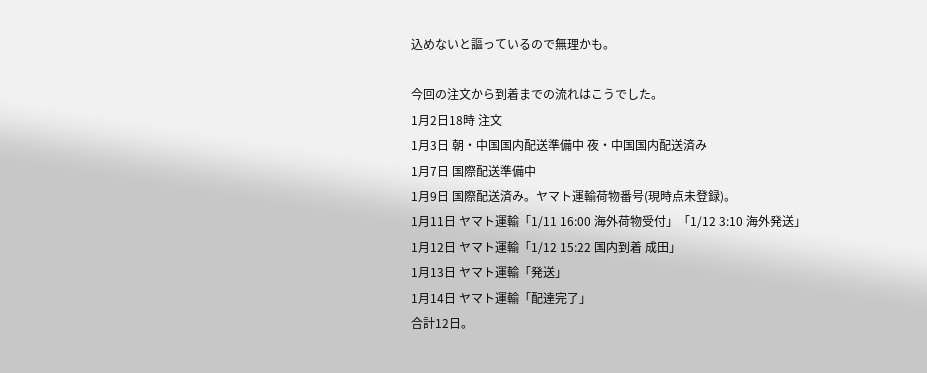込めないと謳っているので無理かも。

今回の注文から到着までの流れはこうでした。
1月2日18時 注文
1月3日 朝・中国国内配送準備中 夜・中国国内配送済み
1月7日 国際配送準備中
1月9日 国際配送済み。ヤマト運輸荷物番号(現時点未登録)。
1月11日 ヤマト運輸「1/11 16:00 海外荷物受付」「1/12 3:10 海外発送」
1月12日 ヤマト運輸「1/12 15:22 国内到着 成田」
1月13日 ヤマト運輸「発送」
1月14日 ヤマト運輸「配達完了」
合計12日。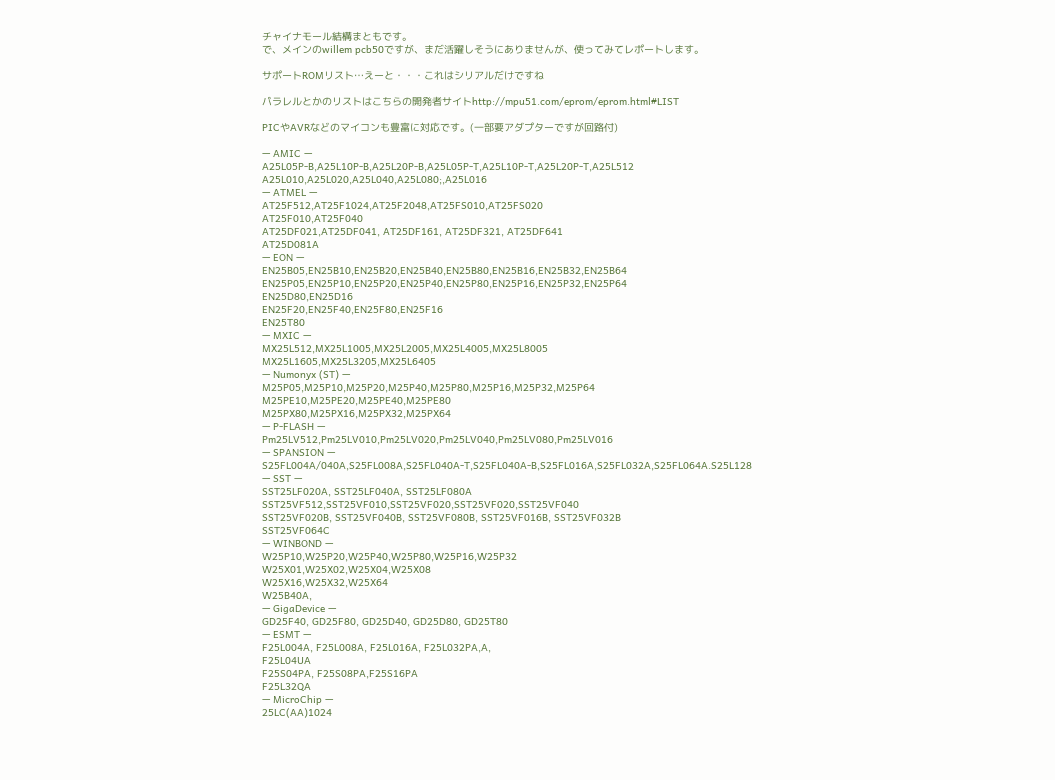チャイナモール結構まともです。
で、メインのwillem pcb50ですが、まだ活躍しそうにありませんが、使ってみてレポートします。

サポートROMリスト…えーと・・・これはシリアルだけですね

パラレルとかのリストはこちらの開発者サイトhttp://mpu51.com/eprom/eprom.html#LIST

PICやAVRなどのマイコンも豊富に対応です。(一部要アダプターですが回路付)

— AMIC —
A25L05P-B,A25L10P-B,A25L20P-B,A25L05P-T,A25L10P-T,A25L20P-T,A25L512
A25L010,A25L020,A25L040,A25L080;,A25L016
— ATMEL —
AT25F512,AT25F1024,AT25F2048,AT25FS010,AT25FS020
AT25F010,AT25F040
AT25DF021,AT25DF041, AT25DF161, AT25DF321, AT25DF641
AT25D081A
— EON —
EN25B05,EN25B10,EN25B20,EN25B40,EN25B80,EN25B16,EN25B32,EN25B64
EN25P05,EN25P10,EN25P20,EN25P40,EN25P80,EN25P16,EN25P32,EN25P64
EN25D80,EN25D16
EN25F20,EN25F40,EN25F80,EN25F16
EN25T80
— MXIC —
MX25L512,MX25L1005,MX25L2005,MX25L4005,MX25L8005
MX25L1605,MX25L3205,MX25L6405
— Numonyx (ST) —
M25P05,M25P10,M25P20,M25P40,M25P80,M25P16,M25P32,M25P64
M25PE10,M25PE20,M25PE40,M25PE80
M25PX80,M25PX16,M25PX32,M25PX64
— P-FLASH —
Pm25LV512,Pm25LV010,Pm25LV020,Pm25LV040,Pm25LV080,Pm25LV016
— SPANSION —
S25FL004A/040A,S25FL008A,S25FL040A-T,S25FL040A-B,S25FL016A,S25FL032A,S25FL064A.S25L128
— SST —
SST25LF020A, SST25LF040A, SST25LF080A
SST25VF512,SST25VF010,SST25VF020,SST25VF020,SST25VF040
SST25VF020B, SST25VF040B, SST25VF080B, SST25VF016B, SST25VF032B
SST25VF064C
— WINBOND —
W25P10,W25P20,W25P40,W25P80,W25P16,W25P32
W25X01,W25X02,W25X04,W25X08
W25X16,W25X32,W25X64
W25B40A,
— GigaDevice —
GD25F40, GD25F80, GD25D40, GD25D80, GD25T80
— ESMT —
F25L004A, F25L008A, F25L016A, F25L032PA,A,
F25L04UA
F25S04PA, F25S08PA,F25S16PA
F25L32QA
— MicroChip —
25LC(AA)1024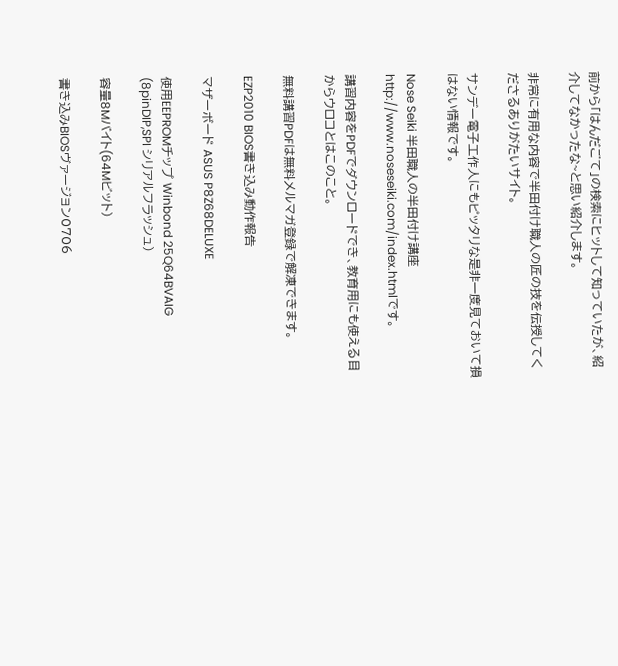前から「はんだごて」の検索にヒットして知っていたが、紹介してなかったな~と思い紹介します。

非常に有用な内容で半田付け職人の匠の技を伝授してくださるありがたいサイト。

サンデー電子工作人にもピッタリな是非一度見ておいて損はない情報です。

Nose Seiki 半田職人の半田付け講座 http://www.noseseiki.com/index.htmlです。

講習内容をPDFでダウンロードでき、教育用にも使える目からウロコとはこのこと。

無料講習PDFは無料メルマガ登録で解凍できます。

EZP2010 BIOS書き込み動作報告

マザーボード ASUS P8Z68DELUXE

使用EEPROMチップ Winbond 25Q64BVAIG (8pinDIP,SPI シリアルフラッシュ)

容量8Mバイト(64Mビット)

書き込みBIOSヴァージョン0706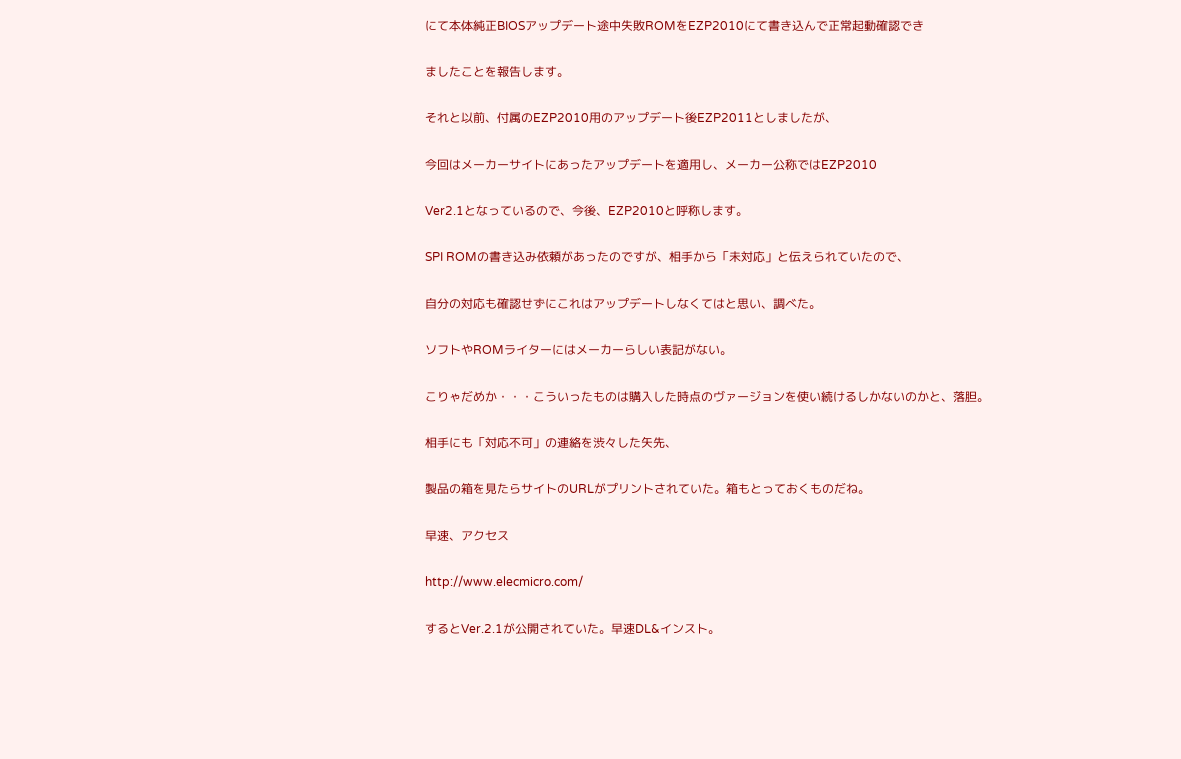にて本体純正BIOSアップデート途中失敗ROMをEZP2010にて書き込んで正常起動確認でき

ましたことを報告します。

それと以前、付属のEZP2010用のアップデート後EZP2011としましたが、

今回はメーカーサイトにあったアップデートを適用し、メーカー公称ではEZP2010

Ver2.1となっているので、今後、EZP2010と呼称します。

SPI ROMの書き込み依頼があったのですが、相手から「未対応」と伝えられていたので、

自分の対応も確認せずにこれはアップデートしなくてはと思い、調べた。

ソフトやROMライターにはメーカーらしい表記がない。

こりゃだめか・・・こういったものは購入した時点のヴァージョンを使い続けるしかないのかと、落胆。

相手にも「対応不可」の連絡を渋々した矢先、

製品の箱を見たらサイトのURLがプリントされていた。箱もとっておくものだね。

早速、アクセス

http://www.elecmicro.com/

するとVer.2.1が公開されていた。早速DL&インスト。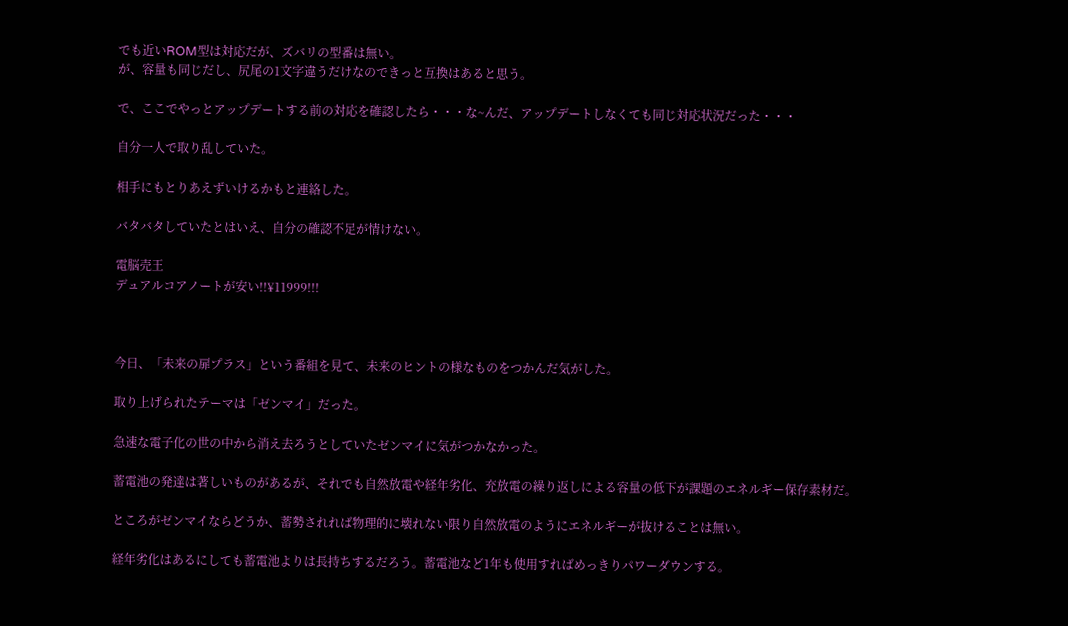でも近いROM型は対応だが、ズバリの型番は無い。
が、容量も同じだし、尻尾の1文字違うだけなのできっと互換はあると思う。

で、ここでやっとアップデートする前の対応を確認したら・・・な~んだ、アップデートしなくても同じ対応状況だった・・・

自分一人で取り乱していた。

相手にもとりあえずいけるかもと連絡した。

バタバタしていたとはいえ、自分の確認不足が情けない。

電脳売王
デュアルコアノートが安い!!¥11999!!!



今日、「未来の扉プラス」という番組を見て、未来のヒントの様なものをつかんだ気がした。

取り上げられたテーマは「ゼンマイ」だった。

急速な電子化の世の中から消え去ろうとしていたゼンマイに気がつかなかった。

蓄電池の発達は著しいものがあるが、それでも自然放電や経年劣化、充放電の繰り返しによる容量の低下が課題のエネルギー保存素材だ。

ところがゼンマイならどうか、蓄勢されれば物理的に壊れない限り自然放電のようにエネルギーが抜けることは無い。

経年劣化はあるにしても蓄電池よりは長持ちするだろう。蓄電池など1年も使用すればめっきりパワーダウンする。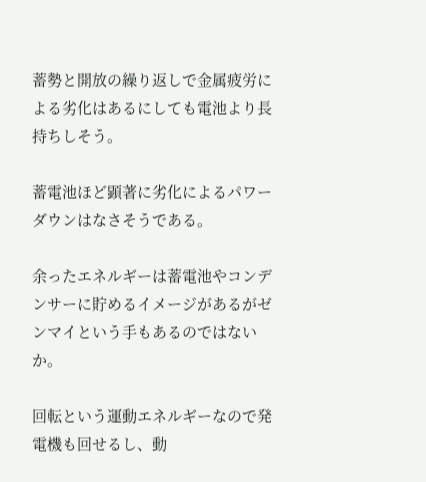蓄勢と開放の繰り返しで金属疲労による劣化はあるにしても電池より長持ちしそう。

蓄電池ほど顕著に劣化によるパワーダウンはなさそうである。

余ったエネルギーは蓄電池やコンデンサーに貯めるイメージがあるがゼンマイという手もあるのではないか。

回転という運動エネルギーなので発電機も回せるし、動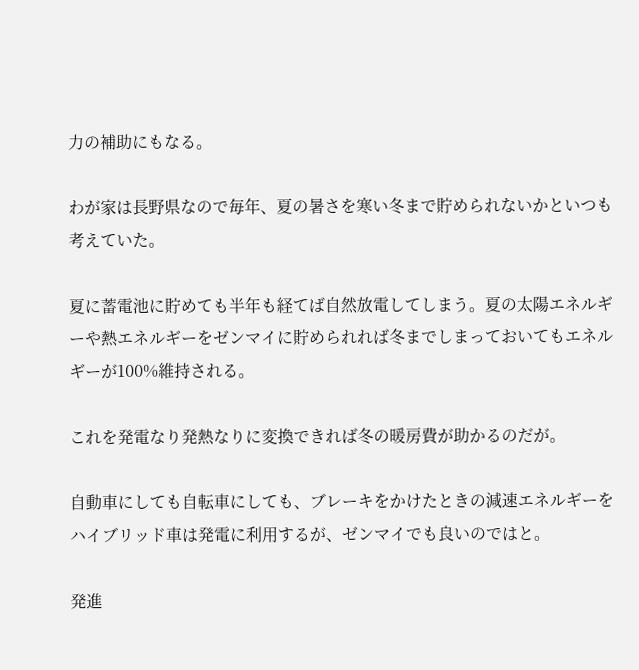力の補助にもなる。

わが家は長野県なので毎年、夏の暑さを寒い冬まで貯められないかといつも考えていた。

夏に蓄電池に貯めても半年も経てば自然放電してしまう。夏の太陽エネルギーや熱エネルギーをゼンマイに貯められれば冬までしまっておいてもエネルギーが100%維持される。

これを発電なり発熱なりに変換できれば冬の暖房費が助かるのだが。

自動車にしても自転車にしても、ブレーキをかけたときの減速エネルギーをハイブリッド車は発電に利用するが、ゼンマイでも良いのではと。

発進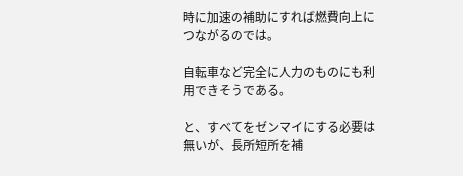時に加速の補助にすれば燃費向上につながるのでは。

自転車など完全に人力のものにも利用できそうである。

と、すべてをゼンマイにする必要は無いが、長所短所を補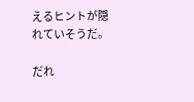えるヒントが隠れていそうだ。

だれ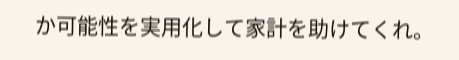か可能性を実用化して家計を助けてくれ。